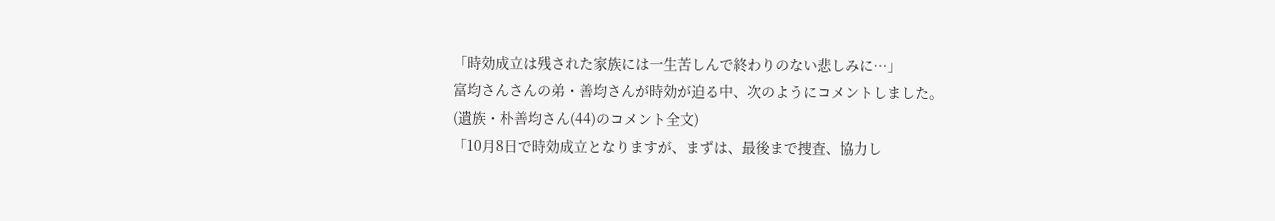「時効成立は残された家族には一生苦しんで終わりのない悲しみに…」
富均さんさんの弟・善均さんが時効が迫る中、次のようにコメントしました。
(遺族・朴善均さん(44)のコメント全文)
「10月8日で時効成立となりますが、まずは、最後まで捜査、協力し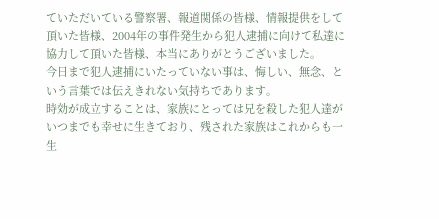ていただいている警察署、報道関係の皆様、情報提供をして頂いた皆様、2004年の事件発生から犯人逮捕に向けて私達に協力して頂いた皆様、本当にありがとうございました。
今日まで犯人逮捕にいたっていない事は、悔しい、無念、という言葉では伝えきれない気持ちであります。
時効が成立することは、家族にとっては兄を殺した犯人達がいつまでも幸せに生きており、残された家族はこれからも一生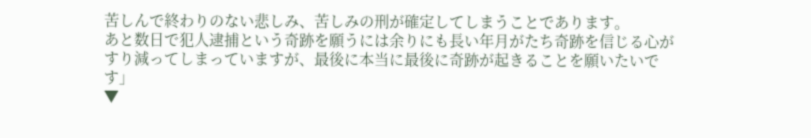苦しんで終わりのない悲しみ、苦しみの刑が確定してしまうことであります。
あと数日で犯人逮捕という奇跡を願うには余りにも長い年月がたち奇跡を信じる心がすり減ってしまっていますが、最後に本当に最後に奇跡が起きることを願いたいです」
▼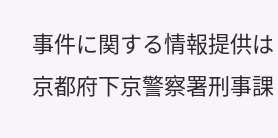事件に関する情報提供は
京都府下京警察署刑事課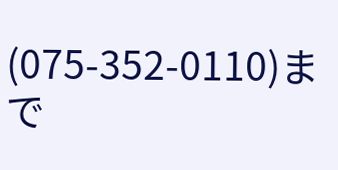(075-352-0110)まで